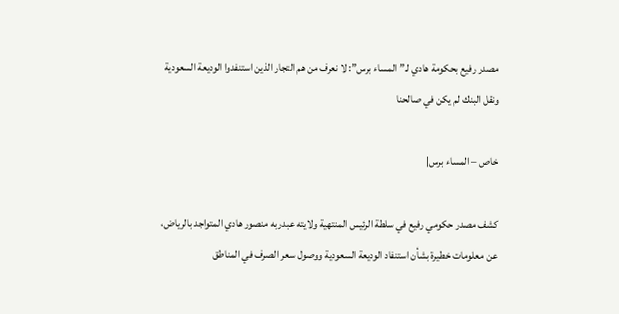مصدر رفيع بحكومة هادي لـ”المساء برس”: لا نعرف من هم التجار الذين استنفدوا الوديعة السعودية ونقل البنك لم يكن في صالحنا

خاص – المساء برس|

كشف مصدر حكومي رفيع في سلطة الرئيس المنتهية ولايته عبدربه منصور هادي المتواجد بالرياض، عن معلومات خطيرة بشأن استنفاد الوديعة السعودية ووصول سعر الصرف في المناطق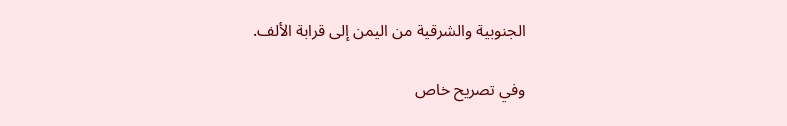الجنوبية والشرقية من اليمن إلى قرابة الألف.

وفي تصريح خاص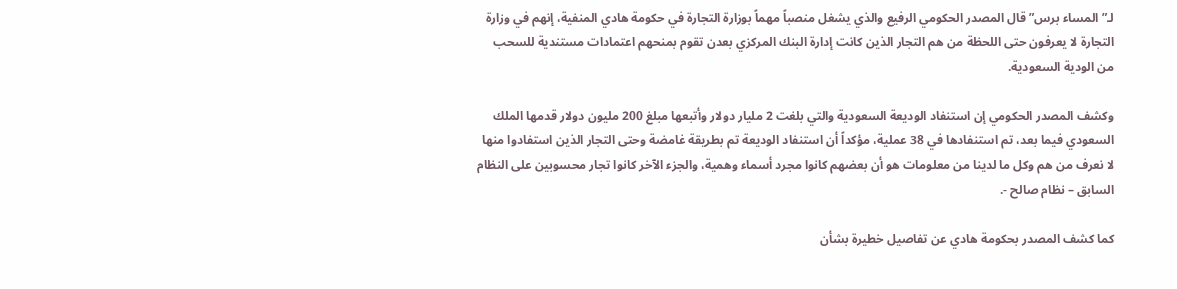لـ”المساء برس” قال المصدر الحكومي الرفيع والذي يشغل منصباً مهماً بوزارة التجارة في حكومة هادي المنفية، إنهم في وزارة التجارة لا يعرفون حتى اللحظة من هم التجار الذين كانت إدارة البنك المركزي بعدن تقوم بمنحهم اعتمادات مستندية للسحب من الودية السعودية.

وكشف المصدر الحكومي إن استنفاد الوديعة السعودية والتي بلغت 2 مليار دولار وأتبعها مبلغ 200 مليون دولار قدمها الملك السعودي فيما بعد، تم استنفادها في 38 عملية، مؤكداً أن استنفاد الوديعة تم بطريقة غامضة وحتى التجار الذين استفادوا منها لا نعرف من هم وكل ما لدينا من معلومات هو أن بعضهم كانوا مجرد أسماء وهمية، والجزء الآخر كانوا تجار محسوبين على النظام السابق – نظام صالح -.

كما كشف المصدر بحكومة هادي عن تفاصيل خطيرة بشأن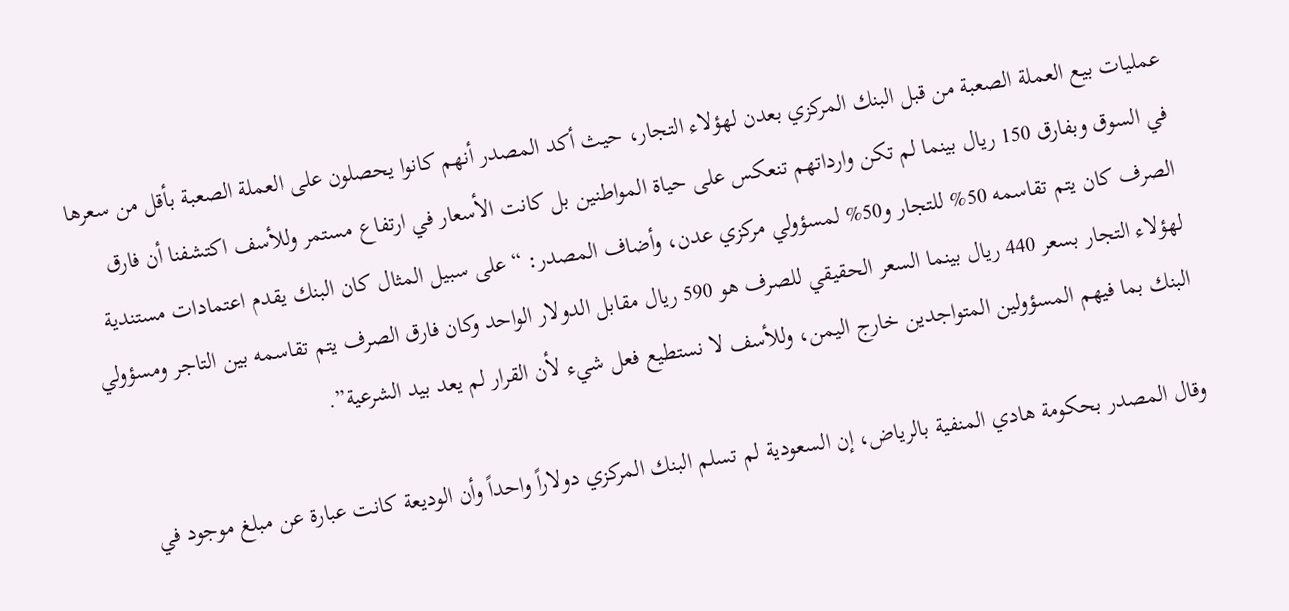عمليات بيع العملة الصعبة من قبل البنك المركزي بعدن لهؤلاء التجار، حيث أكد المصدر أنهم كانوا يحصلون على العملة الصعبة بأقل من سعرها في السوق وبفارق 150 ريال بينما لم تكن وارداتهم تنعكس على حياة المواطنين بل كانت الأسعار في ارتفاع مستمر وللأسف اكتشفنا أن فارق الصرف كان يتم تقاسمه 50% للتجار و50% لمسؤولي مركزي عدن، وأضاف المصدر: “على سبيل المثال كان البنك يقدم اعتمادات مستندية لهؤلاء التجار بسعر 440 ريال بينما السعر الحقيقي للصرف هو 590 ريال مقابل الدولار الواحد وكان فارق الصرف يتم تقاسمه بين التاجر ومسؤولي البنك بما فيهم المسؤولين المتواجدين خارج اليمن، وللأسف لا نستطيع فعل شيء لأن القرار لم يعد بيد الشرعية”.

وقال المصدر بحكومة هادي المنفية بالرياض، إن السعودية لم تسلم البنك المركزي دولاراً واحداً وأن الوديعة كانت عبارة عن مبلغ موجود في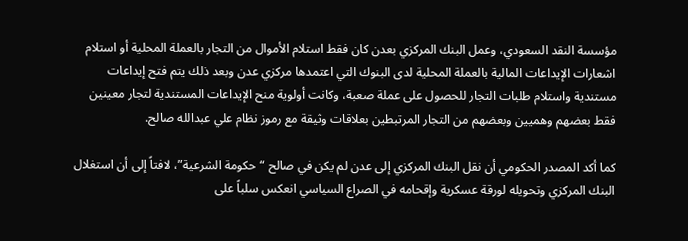مؤسسة النقد السعودي، وعمل البنك المركزي بعدن كان فقط استلام الأموال من التجار بالعملة المحلية أو استلام اشعارات الإيداعات المالية بالعملة المحلية لدى البنوك التي اعتمدها مركزي عدن وبعد ذلك يتم فتح إيداعات مستندية واستلام طلبات التجار للحصول على عملة صعبة، وكانت أولوية منح الإيداعات المستندية لتجار معينين فقط بعضهم وهميين وبعضهم من التجار المرتبطين بعلاقات وثيقة مع رموز نظام علي عبدالله صالح.

كما أكد المصدر الحكومي أن نقل البنك المركزي إلى عدن لم يكن في صالح “حكومة الشرعية”، لافتاً إلى أن استغلال البنك المركزي وتحويله لورقة عسكرية وإقحامه في الصراع السياسي انعكس سلباً على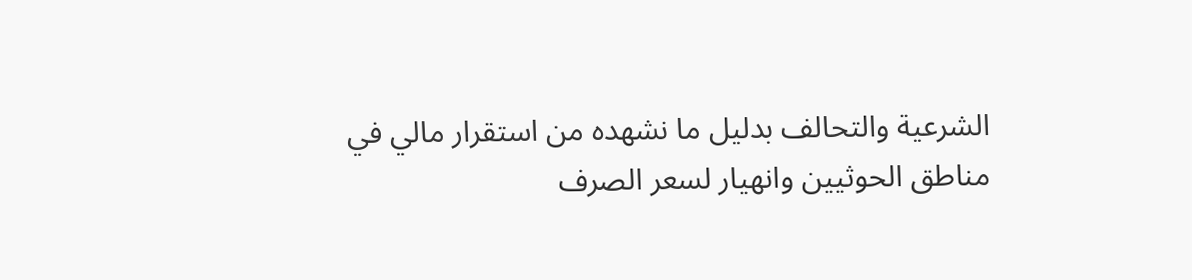الشرعية والتحالف بدليل ما نشهده من استقرار مالي في مناطق الحوثيين وانهيار لسعر الصرف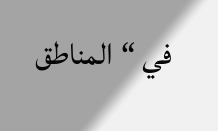في “المناطق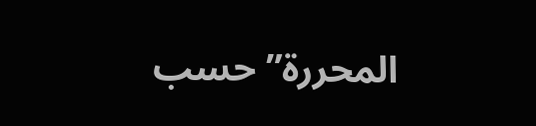المحررة” حسب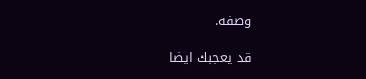وصفه.

قد يعجبك ايضا